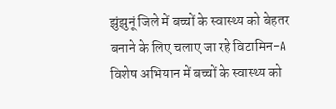झुंझुनूं जिले में बच्चों के स्वास्थ्य को बेहतर बनाने के लिए चलाए जा रहे विटामिन-A विशेष अभियान में बच्चों के स्वास्थ्य को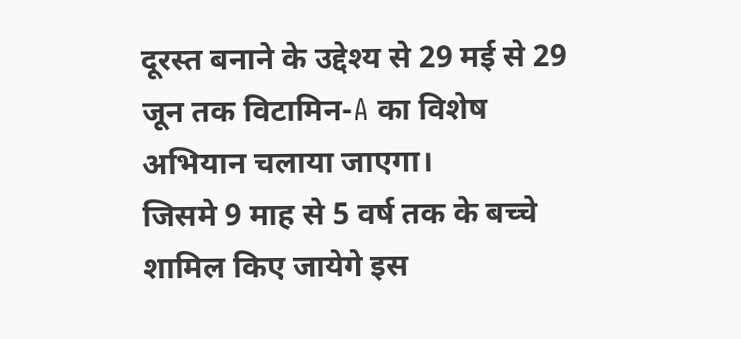दूरस्त बनाने के उद्देश्य से 29 मई से 29 जून तक विटामिन-A का विशेष अभियान चलाया जाएगा।
जिसमे 9 माह से 5 वर्ष तक के बच्चे शामिल किए जायेगे इस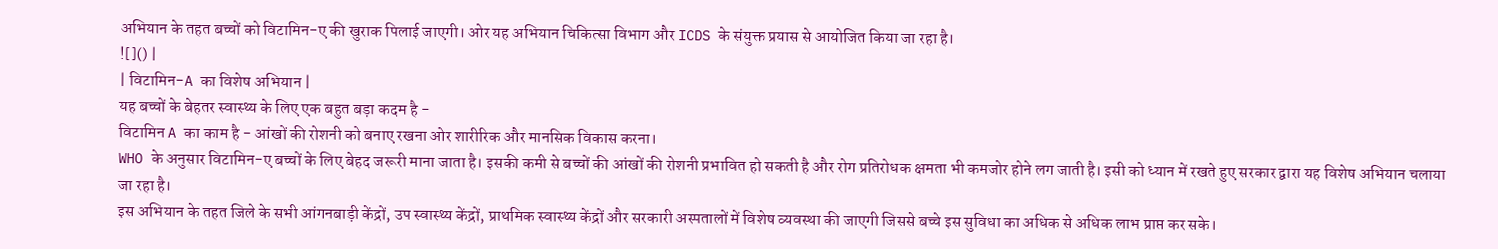अभियान के तहत बच्चों को विटामिन-ए की खुराक पिलाई जाएगी। ओर यह अभियान चिकित्सा विभाग और ICDS के संयुक्त प्रयास से आयोजित किया जा रहा है।
![]() |
| विटामिन-A का विशेष अभियान |
यह बच्चों के बेहतर स्वास्थ्य के लिए एक बहुत बड़ा कदम है -
विटामिन A का काम है - आंखों की रोशनी को बनाए रखना ओर शारीरिक और मानसिक विकास करना।
WHO के अनुसार विटामिन-ए बच्चों के लिए बेहद जरूरी माना जाता है। इसकी कमी से बच्चों की आंखों की रोशनी प्रभावित हो सकती है और रोग प्रतिरोधक क्षमता भी कमजोर होने लग जाती है। इसी को ध्यान में रखते हुए सरकार द्वारा यह विशेष अभियान चलाया जा रहा है।
इस अभियान के तहत जिले के सभी आंगनबाड़ी केंद्रों, उप स्वास्थ्य केंद्रों, प्राथमिक स्वास्थ्य केंद्रों और सरकारी अस्पतालों में विशेष व्यवस्था की जाएगी जिससे बच्चे इस सुविधा का अधिक से अधिक लाभ प्राप्त कर सके।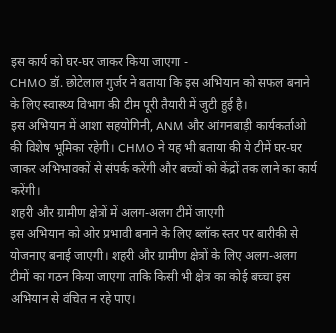इस कार्य को घर-घर जाकर किया जाएगा -
CHMO डॉ. छोटेलाल गुर्जर ने बताया कि इस अभियान को सफल बनाने के लिए स्वास्थ्य विभाग की टीम पूरी तैयारी में जुटी हुई है।
इस अभियान में आशा सहयोगिनी, ANM और आंगनबाड़ी कार्यकर्ताओ की विशेष भूमिका रहेगी। CHMO ने यह भी बताया की ये टीमें घर-घर जाकर अभिभावकों से संपर्क करेंगी और बच्चों को केंद्रों तक लाने का कार्य करेंगी।
शहरी और ग्रामीण क्षेत्रों में अलग-अलग टीमें जाएगी
इस अभियान को ओर प्रभावी बनाने के लिए ब्लॉक स्तर पर बारीकी से योजनाए बनाई जाएगी। शहरी और ग्रामीण क्षेत्रों के लिए अलग-अलग टीमों का गठन किया जाएगा ताकि किसी भी क्षेत्र का कोई बच्चा इस अभियान से वंचित न रहे पाए।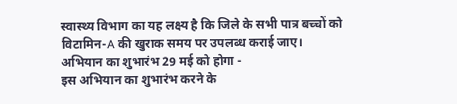स्वास्थ्य विभाग का यह लक्ष्य है कि जिले के सभी पात्र बच्चों को विटामिन-A की खुराक समय पर उपलब्ध कराई जाए।
अभियान का शुभारंभ 29 मई को होगा -
इस अभियान का शुभारंभ करने के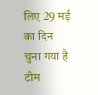लिए 29 मई का दिन चुना गया है टीम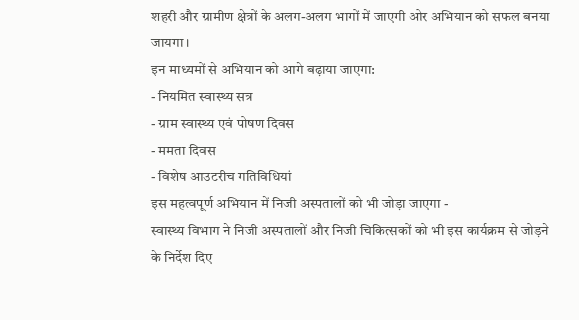शहरी और ग्रामीण क्षेत्रों के अलग-अलग भागों में जाएगी ओर अभियान को सफल बनया जायगा।
इन माध्यमों से अभियान को आगे बढ़ाया जाएगा:
- नियमित स्वास्थ्य सत्र
- ग्राम स्वास्थ्य एवं पोषण दिवस
- ममता दिवस
- विशेष आउटरीच गतिविधियां
इस महत्वपूर्ण अभियान में निजी अस्पतालों को भी जोड़ा जाएगा -
स्वास्थ्य विभाग ने निजी अस्पतालों और निजी चिकित्सकों को भी इस कार्यक्रम से जोड़ने के निर्देश दिए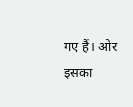गए हैं। ओर इसका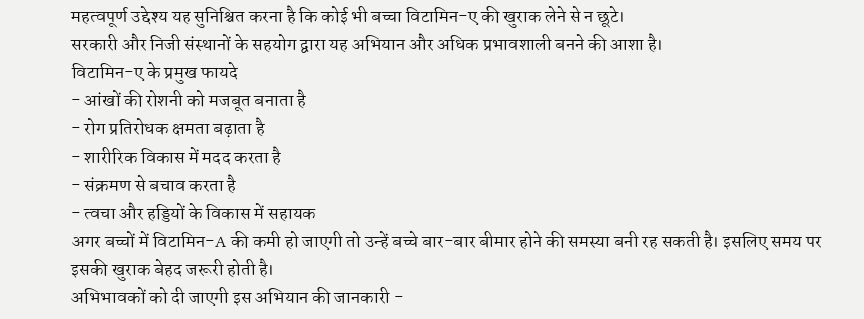महत्वपूर्ण उद्देश्य यह सुनिश्चित करना है कि कोई भी बच्चा विटामिन-ए की खुराक लेने से न छूटे।
सरकारी और निजी संस्थानों के सहयोग द्वारा यह अभियान और अधिक प्रभावशाली बनने की आशा है।
विटामिन-ए के प्रमुख फायदे
- आंखों की रोशनी को मजबूत बनाता है
- रोग प्रतिरोधक क्षमता बढ़ाता है
- शारीरिक विकास में मदद करता है
- संक्रमण से बचाव करता है
- त्वचा और हड्डियों के विकास में सहायक
अगर बच्चों में विटामिन-A की कमी हो जाएगी तो उन्हें बच्चे बार-बार बीमार होने की समस्या बनी रह सकती है। इसलिए समय पर इसकी खुराक बेहद जरूरी होती है।
अभिभावकों को दी जाएगी इस अभियान की जानकारी -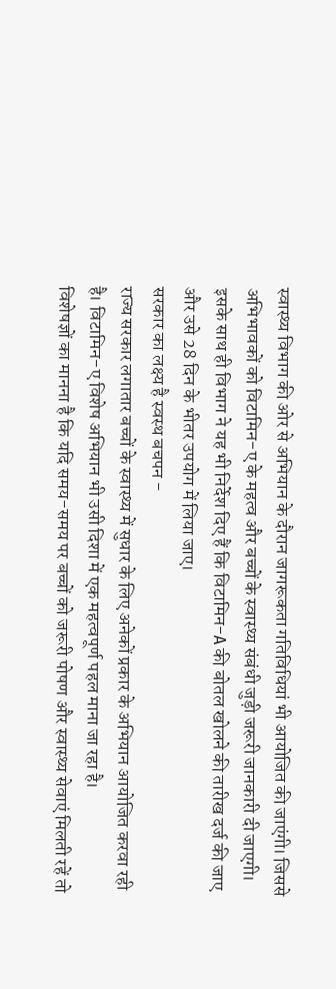स्वास्थ्य विभाग की ओर से अभियान के दौरान जागरूकता गतिविधियां भी आयोजित की जाएंगी। जिससे अभिभावकों को विटामिन-ए के महत्व और बच्चों के स्वास्थ्य संबंधी जुड़ी जरूरी जानकारी दी जाएगी।
इसके साथ ही विभाग ने यह भी निर्देश दिए हैं कि विटामिन-A की बोतल खोलने की तारीख दर्ज की जाए और उसे 28 दिन के भीतर उपयोग में लिया जाए।
सरकार का लक्ष्य है स्वस्थ बचपन -
राज्य सरकार लगातार बच्चों के स्वास्थ्य में सुधार के लिए अनेकों प्रकार के अभियान आयोजित करवा रही है। विटामिन-ए विशेष अभियान भी उसी दिशा में एक महत्वपूर्ण पहल माना जा रहा है।
विशेषज्ञों का मानना है कि यदि समय-समय पर बच्चों को जरूरी पोषण और स्वास्थ्य सेवाएं मिलती रहें तो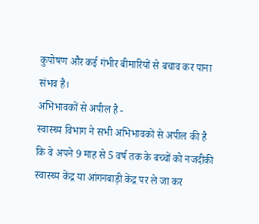कुपोषण और कई गंभीर बीमारियों से बचाव कर पाना संभव है।
अभिभावकों से अपील है -
स्वास्थ्य विभाग ने सभी अभिभावकों से अपील की है कि वे अपने 9 माह से 5 वर्ष तक के बच्चों को नजदीकी स्वास्थ्य केंद्र या आंगनबाड़ी केंद्र पर ले जा कर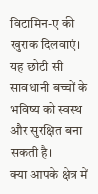विटामिन-ए की खुराक दिलवाएं।
यह छोटी सी सावधानी बच्चों के भविष्य को स्वस्थ और सुरक्षित बना सकती है।
क्या आपके क्षेत्र में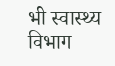भी स्वास्थ्य विभाग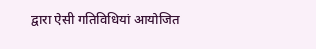द्वारा ऐसी गतिविधियां आयोजित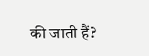की जाती हैं?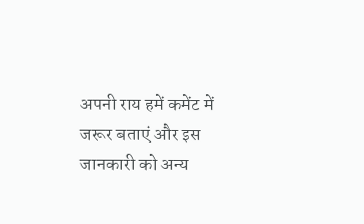अपनी राय हमें कमेंट में जरूर बताएं और इस जानकारी को अन्य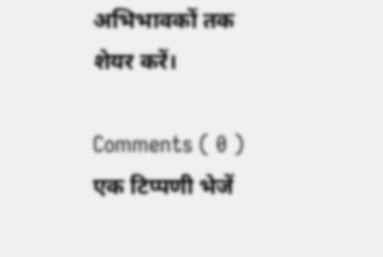अभिभावकों तक शेयर करें।

Comments ( 0 )
एक टिप्पणी भेजें